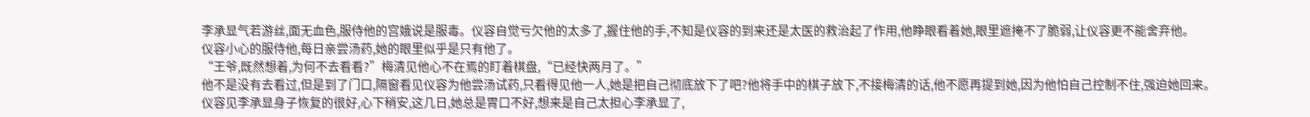李承显气若游丝,面无血色,服侍他的宫娥说是服毒。仪容自觉亏欠他的太多了,握住他的手,不知是仪容的到来还是太医的救治起了作用,他睁眼看着她,眼里遮掩不了脆弱,让仪容更不能舍弃他。
仪容小心的服侍他,每日亲尝汤药,她的眼里似乎是只有他了。
“王爷,既然想着,为何不去看看?”梅清见他心不在焉的盯着棋盘,“已经快两月了。”
他不是没有去看过,但是到了门口,隔窗看见仪容为他尝汤试药,只看得见他一人,她是把自己彻底放下了吧?他将手中的棋子放下,不接梅清的话,他不愿再提到她,因为他怕自己控制不住,强迫她回来。
仪容见李承显身子恢复的很好,心下稍安,这几日,她总是胃口不好,想来是自己太担心李承显了,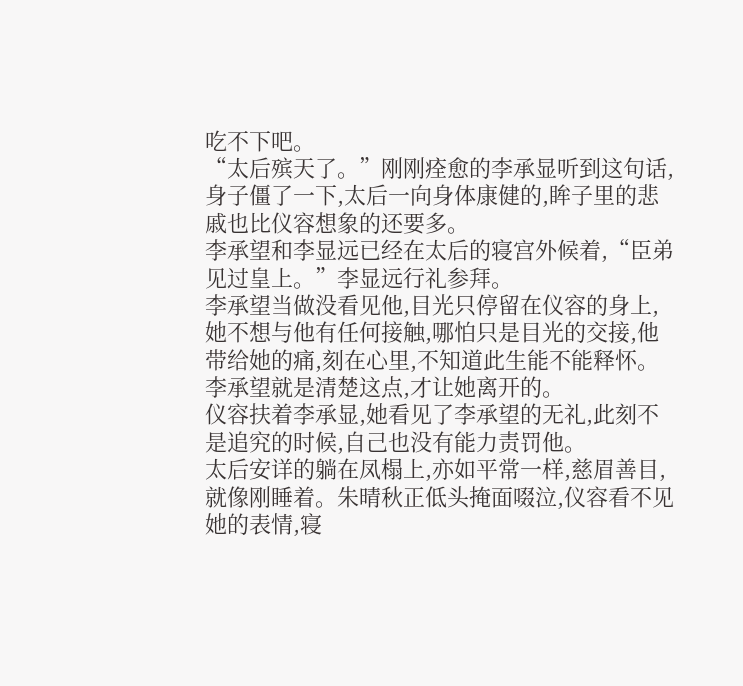吃不下吧。
“太后殡天了。”刚刚痊愈的李承显听到这句话,身子僵了一下,太后一向身体康健的,眸子里的悲戚也比仪容想象的还要多。
李承望和李显远已经在太后的寝宫外候着,“臣弟见过皇上。”李显远行礼参拜。
李承望当做没看见他,目光只停留在仪容的身上,她不想与他有任何接触,哪怕只是目光的交接,他带给她的痛,刻在心里,不知道此生能不能释怀。李承望就是清楚这点,才让她离开的。
仪容扶着李承显,她看见了李承望的无礼,此刻不是追究的时候,自己也没有能力责罚他。
太后安详的躺在凤榻上,亦如平常一样,慈眉善目,就像刚睡着。朱晴秋正低头掩面啜泣,仪容看不见她的表情,寝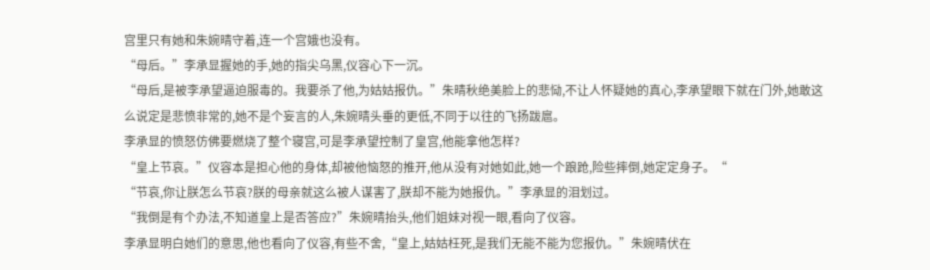宫里只有她和朱婉晴守着,连一个宫娥也没有。
“母后。”李承显握她的手,她的指尖乌黑,仪容心下一沉。
“母后,是被李承望逼迫服毒的。我要杀了他,为姑姑报仇。”朱晴秋绝美脸上的悲恸,不让人怀疑她的真心,李承望眼下就在门外,她敢这么说定是悲愤非常的,她不是个妄言的人,朱婉晴头垂的更低,不同于以往的飞扬跋扈。
李承显的愤怒仿佛要燃烧了整个寝宫,可是李承望控制了皇宫,他能拿他怎样?
“皇上节哀。”仪容本是担心他的身体,却被他恼怒的推开,他从没有对她如此,她一个踉跄,险些摔倒,她定定身子。“
“节哀,你让朕怎么节哀?朕的母亲就这么被人谋害了,朕却不能为她报仇。”李承显的泪划过。
“我倒是有个办法,不知道皇上是否答应?”朱婉晴抬头,他们姐妹对视一眼,看向了仪容。
李承显明白她们的意思,他也看向了仪容,有些不舍,“皇上,姑姑枉死,是我们无能不能为您报仇。”朱婉晴伏在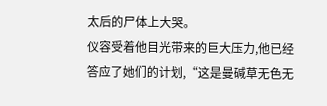太后的尸体上大哭。
仪容受着他目光带来的巨大压力,他已经答应了她们的计划,“这是曼碱草无色无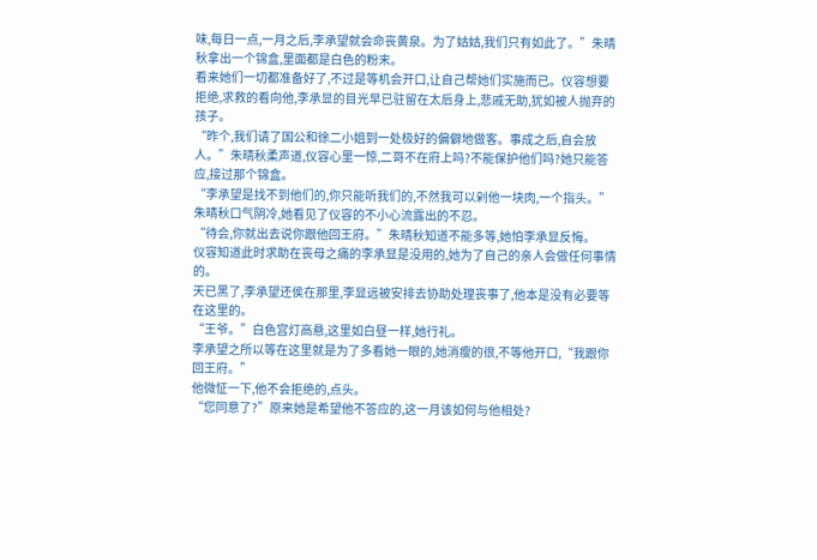味,每日一点,一月之后,李承望就会命丧黄泉。为了姑姑,我们只有如此了。”朱晴秋拿出一个锦盒,里面都是白色的粉末。
看来她们一切都准备好了,不过是等机会开口,让自己帮她们实施而已。仪容想要拒绝,求救的看向他,李承显的目光早已驻留在太后身上,悲戚无助,犹如被人抛弃的孩子。
“昨个,我们请了国公和徐二小姐到一处极好的偏僻地做客。事成之后,自会放人。”朱晴秋柔声道,仪容心里一惊,二哥不在府上吗?不能保护他们吗?她只能答应,接过那个锦盒。
“李承望是找不到他们的,你只能听我们的,不然我可以剁他一块肉,一个指头。”朱晴秋口气阴冷,她看见了仪容的不小心流露出的不忍。
“待会,你就出去说你跟他回王府。”朱晴秋知道不能多等,她怕李承显反悔。
仪容知道此时求助在丧母之痛的李承显是没用的,她为了自己的亲人会做任何事情的。
天已黑了,李承望还侯在那里,李显远被安排去协助处理丧事了,他本是没有必要等在这里的。
“王爷。”白色宫灯高悬,这里如白昼一样,她行礼。
李承望之所以等在这里就是为了多看她一眼的,她消瘦的很,不等他开口,“我跟你回王府。”
他微怔一下,他不会拒绝的,点头。
“您同意了?”原来她是希望他不答应的,这一月该如何与他相处?